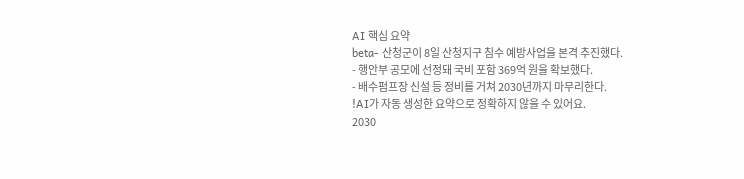AI 핵심 요약
beta- 산청군이 8일 산청지구 침수 예방사업을 본격 추진했다.
- 행안부 공모에 선정돼 국비 포함 369억 원을 확보했다.
- 배수펌프장 신설 등 정비를 거쳐 2030년까지 마무리한다.
!AI가 자동 생성한 요약으로 정확하지 않을 수 있어요.
2030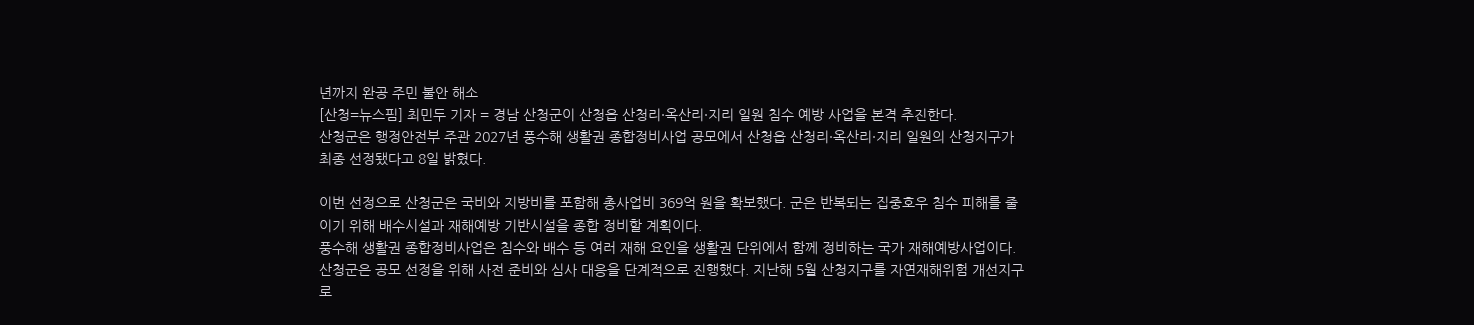년까지 완공 주민 불안 해소
[산청=뉴스핌] 최민두 기자 = 경남 산청군이 산청읍 산청리·옥산리·지리 일원 침수 예방 사업을 본격 추진한다.
산청군은 행정안전부 주관 2027년 풍수해 생활권 종합정비사업 공모에서 산청읍 산청리·옥산리·지리 일원의 산청지구가 최종 선정됐다고 8일 밝혔다.

이번 선정으로 산청군은 국비와 지방비를 포함해 총사업비 369억 원을 확보했다. 군은 반복되는 집중호우 침수 피해를 줄이기 위해 배수시설과 재해예방 기반시설을 종합 정비할 계획이다.
풍수해 생활권 종합정비사업은 침수와 배수 등 여러 재해 요인을 생활권 단위에서 함께 정비하는 국가 재해예방사업이다.
산청군은 공모 선정을 위해 사전 준비와 심사 대응을 단계적으로 진행했다. 지난해 5월 산청지구를 자연재해위험 개선지구로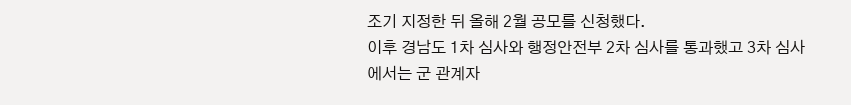조기 지정한 뒤 올해 2월 공모를 신청했다.
이후 경남도 1차 심사와 행정안전부 2차 심사를 통과했고 3차 심사에서는 군 관계자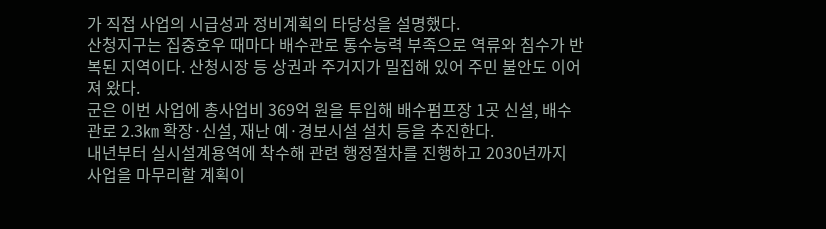가 직접 사업의 시급성과 정비계획의 타당성을 설명했다.
산청지구는 집중호우 때마다 배수관로 통수능력 부족으로 역류와 침수가 반복된 지역이다. 산청시장 등 상권과 주거지가 밀집해 있어 주민 불안도 이어져 왔다.
군은 이번 사업에 총사업비 369억 원을 투입해 배수펌프장 1곳 신설, 배수관로 2.3㎞ 확장·신설, 재난 예·경보시설 설치 등을 추진한다.
내년부터 실시설계용역에 착수해 관련 행정절차를 진행하고 2030년까지 사업을 마무리할 계획이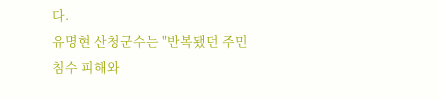다.
유명현 산청군수는 "반복됐던 주민 침수 피해와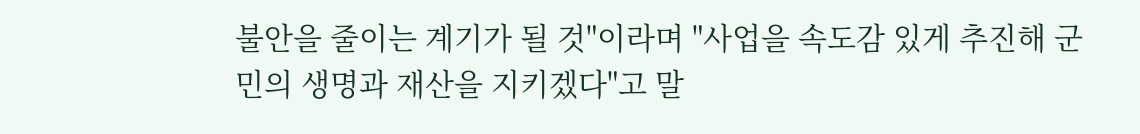불안을 줄이는 계기가 될 것"이라며 "사업을 속도감 있게 추진해 군민의 생명과 재산을 지키겠다"고 말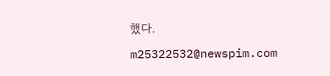했다.
m25322532@newspim.com